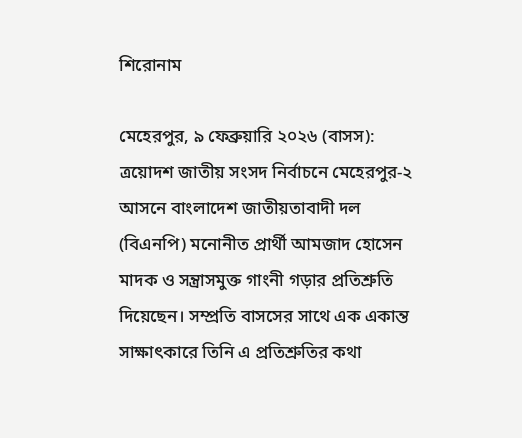শিরোনাম

মেহেরপুর, ৯ ফেব্রুয়ারি ২০২৬ (বাসস): ত্রয়োদশ জাতীয় সংসদ নির্বাচনে মেহেরপুর-২ আসনে বাংলাদেশ জাতীয়তাবাদী দল (বিএনপি) মনোনীত প্রার্থী আমজাদ হোসেন মাদক ও সন্ত্রাসমুক্ত গাংনী গড়ার প্রতিশ্রুতি দিয়েছেন। সম্প্রতি বাসসের সাথে এক একান্ত সাক্ষাৎকারে তিনি এ প্রতিশ্রুতির কথা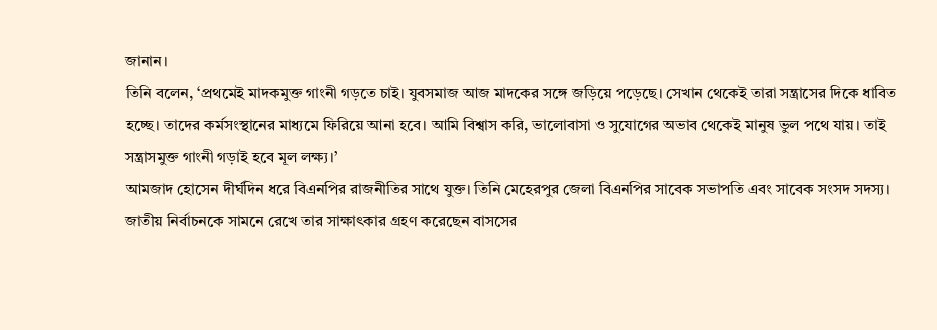জানান।
তিনি বলেন, ‘প্রথমেই মাদকমুক্ত গাংনী গড়তে চাই। যুবসমাজ আজ মাদকের সঙ্গে জড়িয়ে পড়েছে। সেখান থেকেই তারা সন্ত্রাসের দিকে ধাবিত হচ্ছে। তাদের কর্মসংস্থানের মাধ্যমে ফিরিয়ে আনা হবে। আমি বিশ্বাস করি, ভালোবাসা ও সুযোগের অভাব থেকেই মানুষ ভুল পথে যায়। তাই সন্ত্রাসমুক্ত গাংনী গড়াই হবে মূল লক্ষ্য।’
আমজাদ হোসেন দীর্ঘদিন ধরে বিএনপির রাজনীতির সাথে যুক্ত। তিনি মেহেরপুর জেলা বিএনপির সাবেক সভাপতি এবং সাবেক সংসদ সদস্য।
জাতীয় নির্বাচনকে সামনে রেখে তার সাক্ষাৎকার গ্রহণ করেছেন বাসসের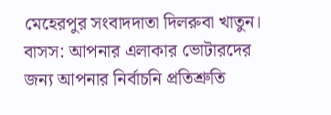মেহেরপুর সংবাদদাতা দিলরুবা খাতুন।
বাসস: আপনার এলাকার ভোটারদের জন্য আপনার নির্বাচনি প্রতিশ্রুতি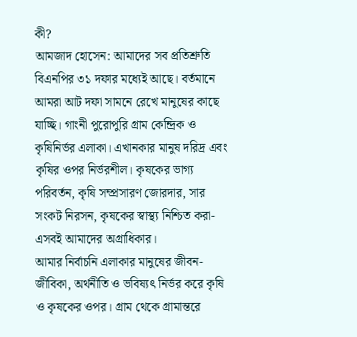কী?
আমজাদ হোসেন: আমাদের সব প্রতিশ্রুতি বিএনপির ৩১ দফার মধ্যেই আছে। বর্তমানে আমরা আট দফা সামনে রেখে মানুষের কাছে যাচ্ছি। গাংনী পুরোপুরি গ্রাম কেন্দ্রিক ও কৃষিনির্ভর এলাকা। এখানকার মানুষ দরিদ্র এবং কৃষির ওপর নির্ভরশীল। কৃষকের ভাগ্য পরিবর্তন, কৃষি সম্প্রসারণ জোরদার, সার সংকট নিরসন, কৃষকের স্বাস্থ্য নিশ্চিত করা- এসবই আমাদের অগ্রাধিকার।
আমার নির্বাচনি এলাকার মানুষের জীবন-জীবিকা, অর্থনীতি ও ভবিষ্যৎ নির্ভর করে কৃষি ও কৃষকের ওপর। গ্রাম থেকে গ্রামান্তরে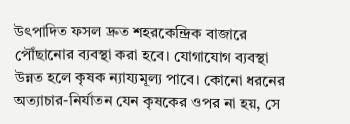উৎপাদিত ফসল দ্রুত শহরকেন্দ্রিক বাজারে পৌঁছানোর ব্যবস্থা করা হবে। যোগাযোগ ব্যবস্থা উন্নত হলে কৃষক ন্যায্যমূল্য পাবে। কোনো ধরনের অত্যাচার-নির্যাতন যেন কৃষকের ওপর না হয়, সে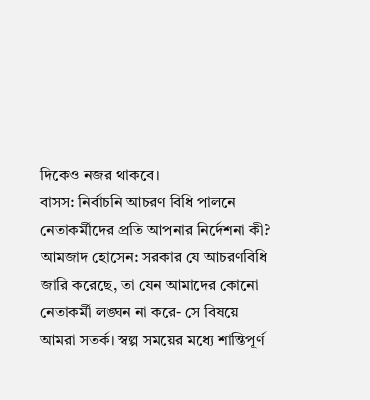দিকেও নজর থাকবে।
বাসস: নির্বাচনি আচরণ বিধি পালনে নেতাকর্মীদের প্রতি আপনার নির্দেশনা কী?
আমজাদ হোসেন: সরকার যে আচরণবিধি জারি করেছে, তা যেন আমাদের কোনো নেতাকর্মী লঙ্ঘন না করে- সে বিষয়ে আমরা সতর্ক। স্বল্প সময়ের মধ্যে শান্তিপূর্ণ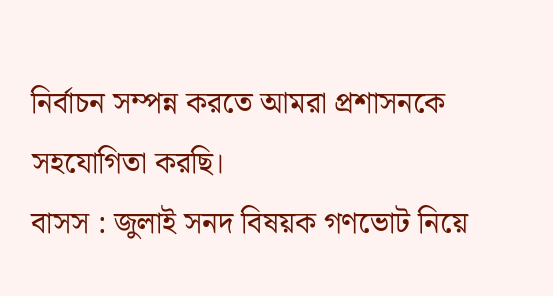নির্বাচন সম্পন্ন করতে আমরা প্রশাসনকে সহযোগিতা করছি।
বাসস : জুলাই সনদ বিষয়ক গণভোট নিয়ে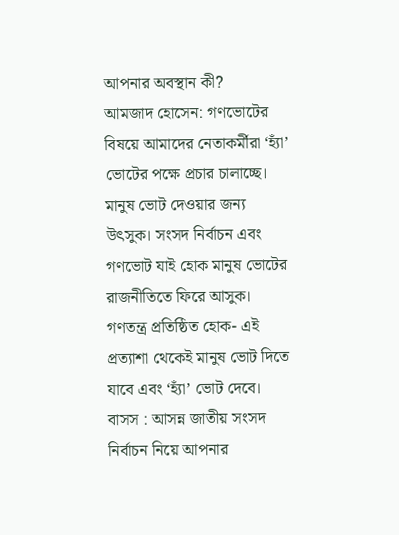আপনার অবস্থান কী?
আমজাদ হোসেন: গণভোটের বিষয়ে আমাদের নেতাকর্মীরা ‘হ্যাঁ’ ভোটের পক্ষে প্রচার চালাচ্ছে। মানুষ ভোট দেওয়ার জন্য উৎসুক। সংসদ নির্বাচন এবং গণভোট যাই হোক মানুষ ভোটের রাজনীতিতে ফিরে আসুক। গণতন্ত্র প্রতিষ্ঠিত হোক- এই প্রত্যাশা থেকেই মানুষ ভোট দিতে যাবে এবং ‘হ্যাঁ’ ভোট দেবে।
বাসস : আসন্ন জাতীয় সংসদ নির্বাচন নিয়ে আপনার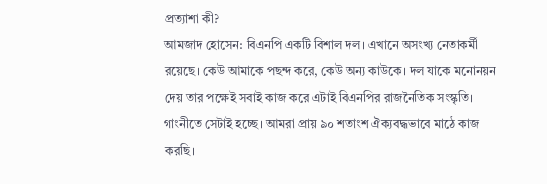প্রত্যাশা কী?
আমজাদ হোসেন: বিএনপি একটি বিশাল দল। এখানে অসংখ্য নেতাকর্মী রয়েছে। কেউ আমাকে পছন্দ করে, কেউ অন্য কাউকে। দল যাকে মনোনয়ন দেয় তার পক্ষেই সবাই কাজ করে এটাই বিএনপির রাজনৈতিক সংস্কৃতি। গাংনীতে সেটাই হচ্ছে। আমরা প্রায় ৯০ শতাংশ ঐক্যবদ্ধভাবে মাঠে কাজ করছি।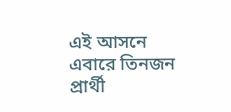এই আসনে এবারে তিনজন প্রার্থী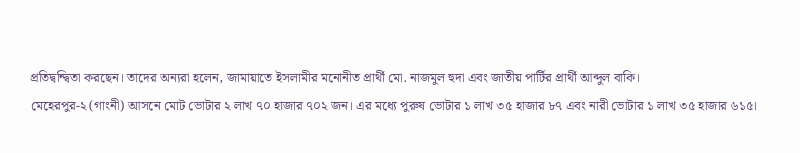প্রতিদ্বন্দ্বিতা করছেন। তাদের অন্যরা হলেন, জামায়াতে ইসলামীর মনোনীত প্রার্থী মো. নাজমুল হুদা এবং জাতীয় পার্টির প্রার্থী আব্দুল বাকি।
মেহেরপুর-২ (গাংনী) আসনে মোট ভোটার ২ লাখ ৭০ হাজার ৭০২ জন। এর মধ্যে পুরুষ ভোটার ১ লাখ ৩৫ হাজার ৮৭ এবং নারী ভোটার ১ লাখ ৩৫ হাজার ৬১৫।